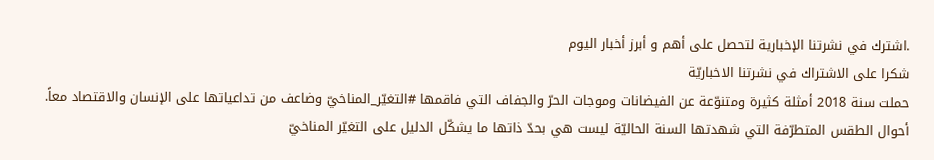.اشترك في نشرتنا الإخبارية لتحصل على أهم و أبرز أخبار اليوم
شكرا على الاشتراك في نشرتنا الاخباريّة
حملت سنة 2018 أمثلة كثيرة ومتنوّعة عن الفيضانات وموجات الحرّ والجفاف التي فاقمها #التغيّر_المناخيّ وضاعف من تداعياتها على الإنسان والاقتصاد معاً. أحوال الطقس المتطرّفة التي شهدتها السنة الحاليّة ليست هي بحدّ ذاتها ما يشكّل الدليل على التغيّر المناخيّ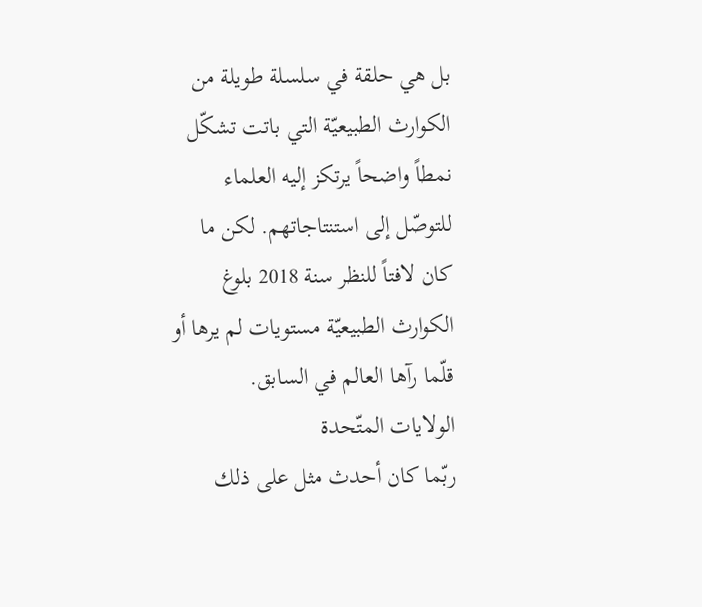بل هي حلقة في سلسلة طويلة من الكوارث الطبيعيّة التي باتت تشكّل نمطاً واضحاً يرتكز إليه العلماء للتوصّل إلى استنتاجاتهم. لكن ما كان لافتاً للنظر سنة 2018 بلوغ الكوارث الطبيعيّة مستويات لم يرها أو قلّما رآها العالم في السابق.
الولايات المتّحدة
ربّما كان أحدث مثل على ذلك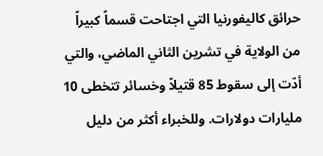حرائق كاليفورنيا التي اجتاحت قسماً كبيراً من الولاية في تشرين الثاني الماضي، والتي أدّت إلى سقوط 85 قتيلاً وخسائر تتخطى 10 مليارات دولارات. وللخبراء أكثر من دليل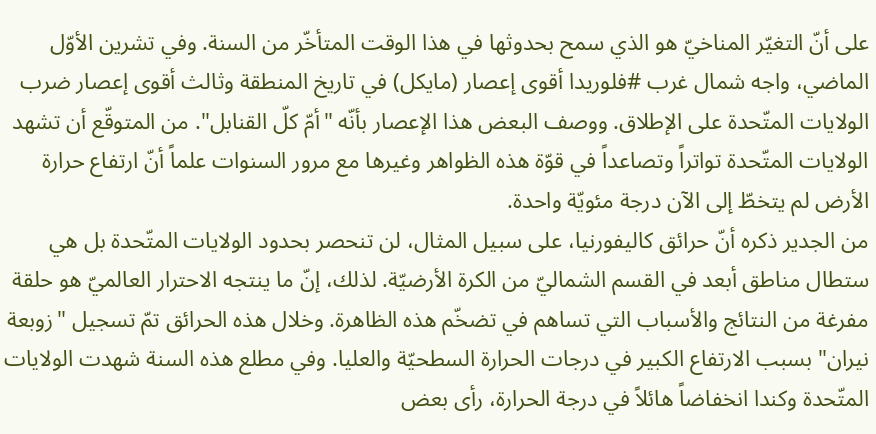على أنّ التغيّر المناخيّ هو الذي سمح بحدوثها في هذا الوقت المتأخّر من السنة. وفي تشرين الأوّل الماضي، واجه شمال غرب #فلوريدا أقوى إعصار (مايكل) في تاريخ المنطقة وثالث أقوى إعصار ضرب الولايات المتّحدة على الإطلاق. ووصف البعض هذا الإعصار بأنّه "أمّ كلّ القنابل". من المتوقّع أن تشهد الولايات المتّحدة تواتراً وتصاعداً في قوّة هذه الظواهر وغيرها مع مرور السنوات علماً أنّ ارتفاع حرارة الأرض لم يتخطّ إلى الآن درجة مئويّة واحدة.
من الجدير ذكره أنّ حرائق كاليفورنيا، على سبيل المثال، لن تنحصر بحدود الولايات المتّحدة بل هي ستطال مناطق أبعد في القسم الشماليّ من الكرة الأرضيّة. لذلك، إنّ ما ينتجه الاحترار العالميّ هو حلقة مفرغة من النتائج والأسباب التي تساهم في تضخّم هذه الظاهرة. وخلال هذه الحرائق تمّ تسجيل "زوبعة نيران" بسبب الارتفاع الكبير في درجات الحرارة السطحيّة والعليا. وفي مطلع هذه السنة شهدت الولايات المتّحدة وكندا انخفاضاً هائلاً في درجة الحرارة، رأى بعض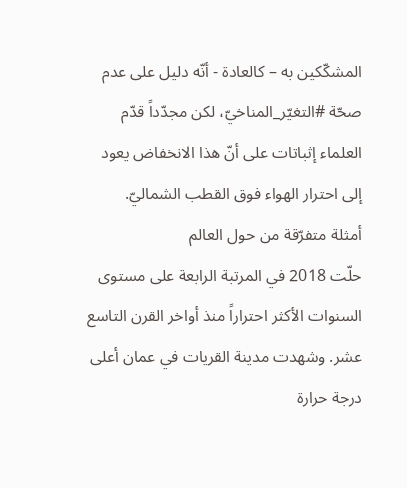المشكّكين به – كالعادة - أنّه دليل على عدم صحّة #التغيّر_المناخيّ، لكن مجدّداً قدّم العلماء إثباتات على أنّ هذا الانخفاض يعود إلى احترار الهواء فوق القطب الشماليّ.
أمثلة متفرّقة من حول العالم
حلّت 2018 في المرتبة الرابعة على مستوى السنوات الأكثر احتراراً منذ أواخر القرن التاسع عشر. وشهدت مدينة القريات في عمان أعلى درجة حرارة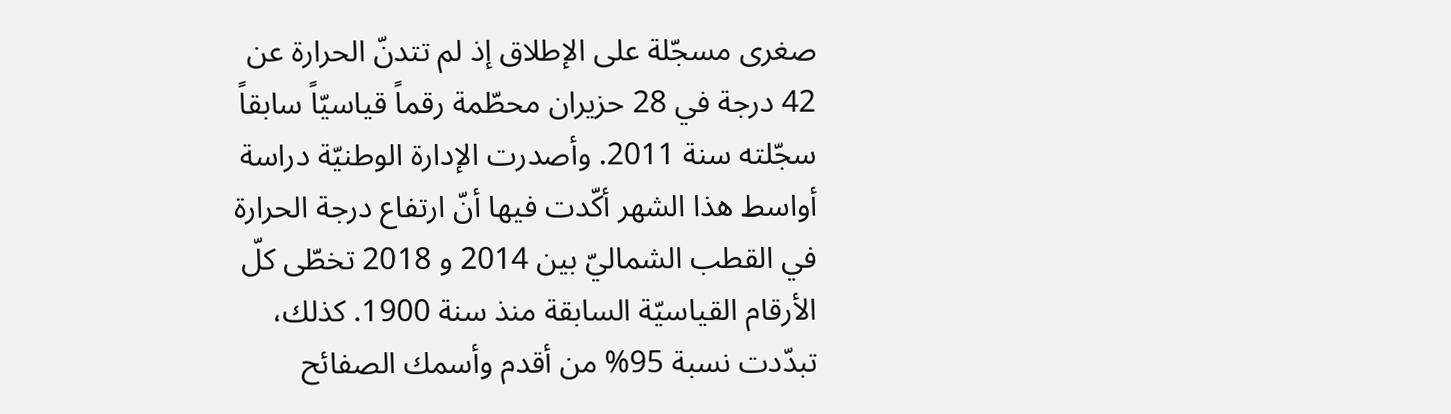صغرى مسجّلة على الإطلاق إذ لم تتدنّ الحرارة عن 42 درجة في 28 حزيران محطّمة رقماً قياسيّاً سابقاً سجّلته سنة 2011. وأصدرت الإدارة الوطنيّة دراسة أواسط هذا الشهر أكّدت فيها أنّ ارتفاع درجة الحرارة في القطب الشماليّ بين 2014 و 2018 تخطّى كلّ الأرقام القياسيّة السابقة منذ سنة 1900. كذلك، تبدّدت نسبة 95% من أقدم وأسمك الصفائح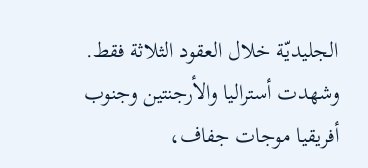الجليديّة خلال العقود الثلاثة فقط. وشهدت أستراليا والأرجنتين وجنوب أفريقيا موجات جفاف،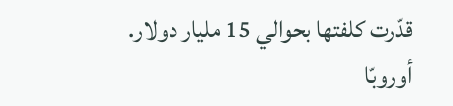قدّرت كلفتها بحوالي 15 مليار دولار.
أوروبّا